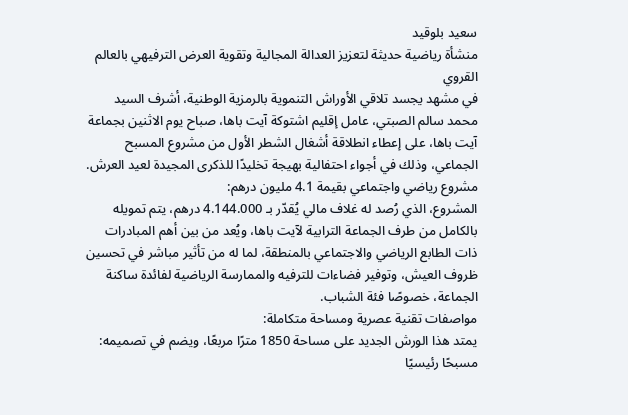سعيد بلوقيد
منشأة رياضية حديثة لتعزيز العدالة المجالية وتقوية العرض الترفيهي بالعالم القروي
في مشهد يجسد تلاقي الأوراش التنموية بالرمزية الوطنية، أشرف السيد محمد سالم الصبتي، عامل إقليم اشتوكة آيت باها، صباح يوم الاثنين بجماعة آيت باها، على إعطاء انطلاقة أشغال الشطر الأول من مشروع المسبح الجماعي، وذلك في أجواء احتفالية بهيجة تخليدًا للذكرى المجيدة لعيد العرش.
مشروع رياضي واجتماعي بقيمة 4.1 مليون درهم:
المشروع، الذي رُصد له غلاف مالي يُقدّر بـ 4.144.000 درهم، يتم تمويله بالكامل من طرف الجماعة الترابية لآيت باها، ويُعد من بين أهم المبادرات ذات الطابع الرياضي والاجتماعي بالمنطقة، لما له من تأثير مباشر في تحسين ظروف العيش، وتوفير فضاءات للترفيه والممارسة الرياضية لفائدة ساكنة الجماعة، خصوصًا فئة الشباب.
مواصفات تقنية عصرية ومساحة متكاملة:
يمتد هذا الورش الجديد على مساحة 1850 مترًا مربعًا، ويضم في تصميمه:
مسبحًا رئيسيًا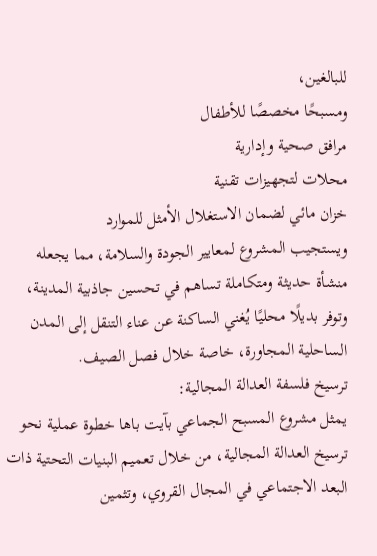للبالغين،
ومسبحًا مخصصًا للأطفال
مرافق صحية وإدارية
محلات لتجهيزات تقنية
خزان مائي لضمان الاستغلال الأمثل للموارد
ويستجيب المشروع لمعايير الجودة والسلامة، مما يجعله منشأة حديثة ومتكاملة تساهم في تحسين جاذبية المدينة، وتوفر بديلًا محليًا يُغني الساكنة عن عناء التنقل إلى المدن الساحلية المجاورة، خاصة خلال فصل الصيف.
ترسيخ فلسفة العدالة المجالية:
يمثل مشروع المسبح الجماعي بآيت باها خطوة عملية نحو ترسيخ العدالة المجالية، من خلال تعميم البنيات التحتية ذات البعد الاجتماعي في المجال القروي، وتثمين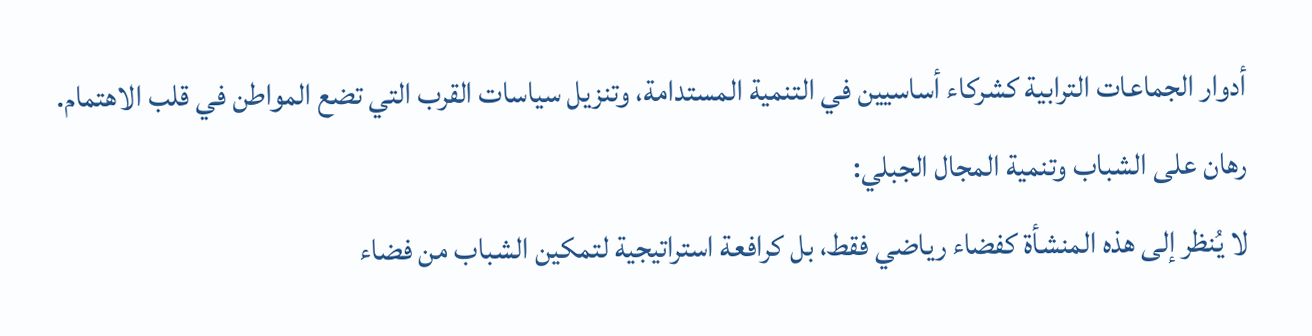أدوار الجماعات الترابية كشركاء أساسيين في التنمية المستدامة، وتنزيل سياسات القرب التي تضع المواطن في قلب الاهتمام.
رهان على الشباب وتنمية المجال الجبلي:
لا يُنظر إلى هذه المنشأة كفضاء رياضي فقط، بل كرافعة استراتيجية لتمكين الشباب من فضاء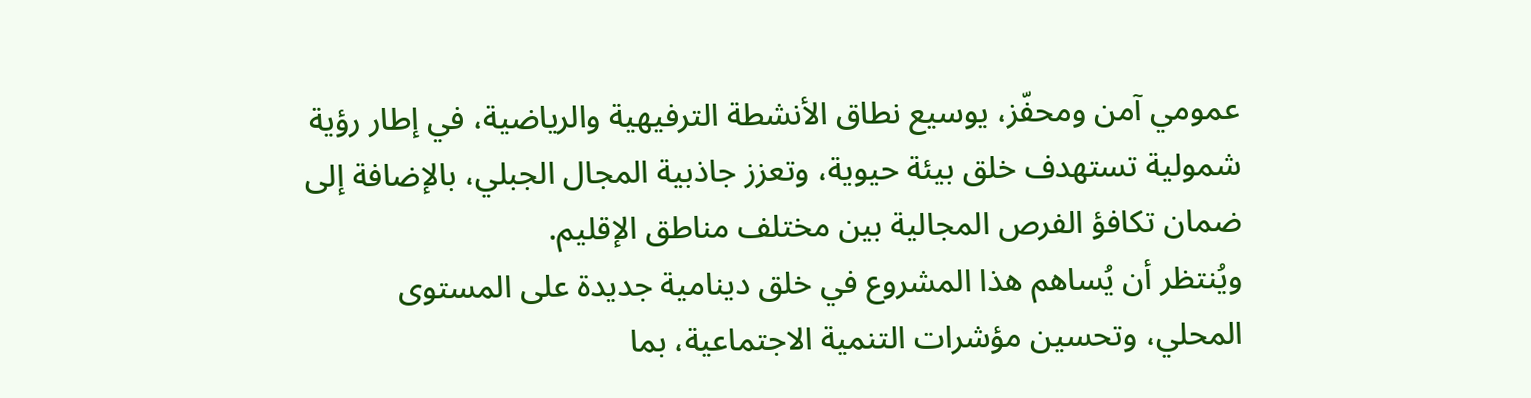عمومي آمن ومحفّز، يوسيع نطاق الأنشطة الترفيهية والرياضية، في إطار رؤية شمولية تستهدف خلق بيئة حيوية، وتعزز جاذبية المجال الجبلي، بالإضافة إلى ضمان تكافؤ الفرص المجالية بين مختلف مناطق الإقليم.
ويُنتظر أن يُساهم هذا المشروع في خلق دينامية جديدة على المستوى المحلي، وتحسين مؤشرات التنمية الاجتماعية، بما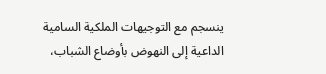ينسجم مع التوجيهات الملكية السامية الداعية إلى النهوض بأوضاع الشباب،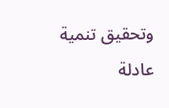وتحقيق تنمية عادلة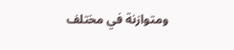ومتوازنة في مختلف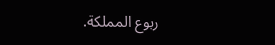ربوع المملكة.